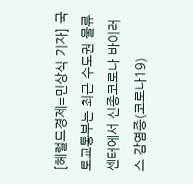[헤럴드경제=민상식 기자] 국토교통부는 최근 수도권 물류센터에서 신종코로나 바이러스 감염증(코로나19)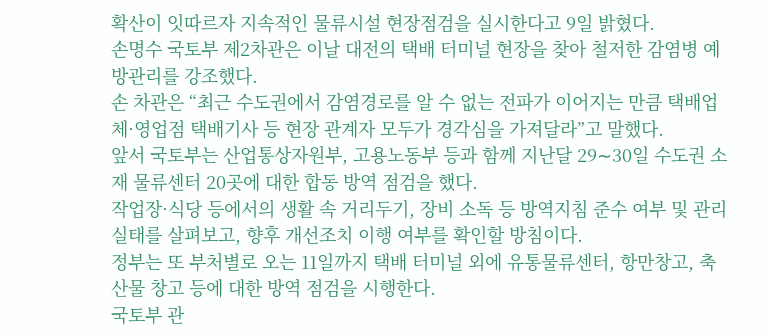확산이 잇따르자 지속적인 물류시설 현장점검을 실시한다고 9일 밝혔다.
손명수 국토부 제2차관은 이날 대전의 택배 터미널 현장을 찾아 철저한 감염병 예방관리를 강조했다.
손 차관은 “최근 수도권에서 감염경로를 알 수 없는 전파가 이어지는 만큼 택배업체·영업점 택배기사 등 현장 관계자 모두가 경각심을 가져달라”고 말했다.
앞서 국토부는 산업통상자원부, 고용노동부 등과 함께 지난달 29∼30일 수도권 소재 물류센터 20곳에 대한 합동 방역 점검을 했다.
작업장·식당 등에서의 생활 속 거리두기, 장비 소독 등 방역지침 준수 여부 및 관리 실태를 살펴보고, 향후 개선조치 이행 여부를 확인할 방침이다.
정부는 또 부처별로 오는 11일까지 택배 터미널 외에 유통물류센터, 항만창고, 축산물 창고 등에 대한 방역 점검을 시행한다.
국토부 관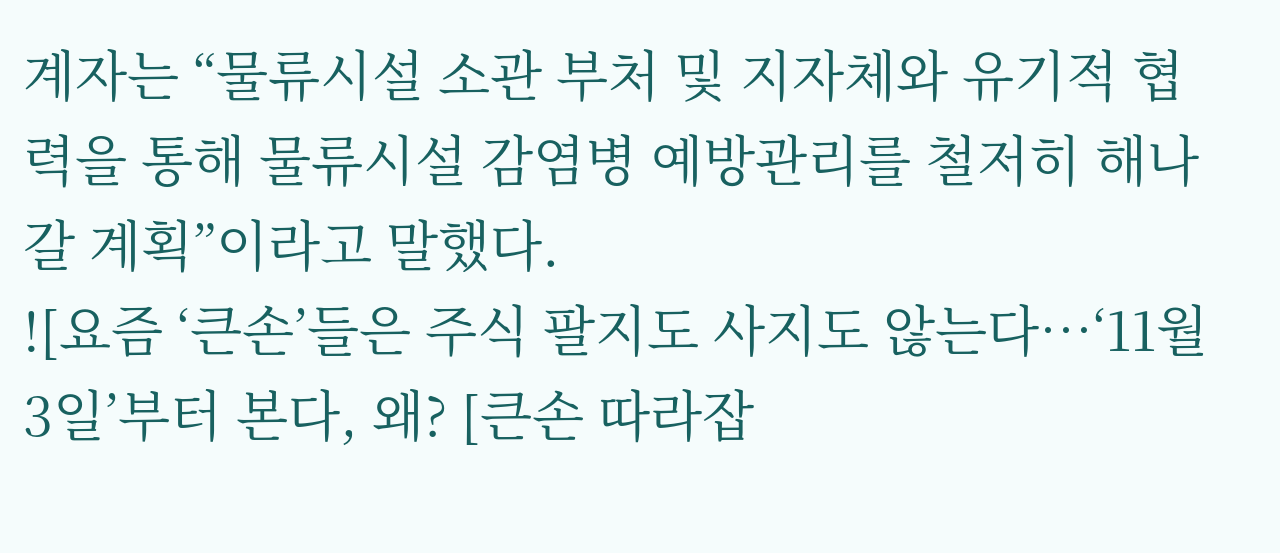계자는 “물류시설 소관 부처 및 지자체와 유기적 협력을 통해 물류시설 감염병 예방관리를 철저히 해나갈 계획”이라고 말했다.
![요즘 ‘큰손’들은 주식 팔지도 사지도 않는다…‘11월 3일’부터 본다, 왜? [큰손 따라잡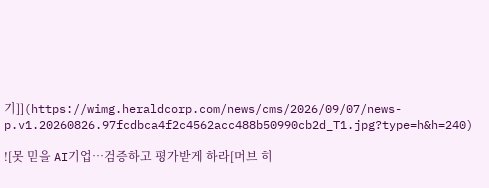기]](https://wimg.heraldcorp.com/news/cms/2026/09/07/news-p.v1.20260826.97fcdbca4f2c4562acc488b50990cb2d_T1.jpg?type=h&h=240)

![못 믿을 AI기업…검증하고 평가받게 하라[머브 히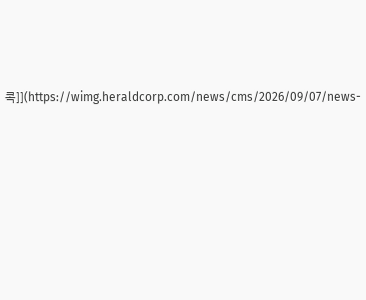콕]](https://wimg.heraldcorp.com/news/cms/2026/09/07/news-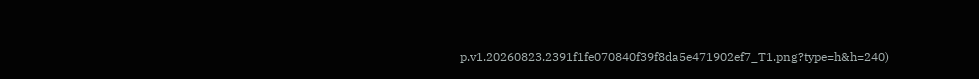p.v1.20260823.2391f1fe070840f39f8da5e471902ef7_T1.png?type=h&h=240)